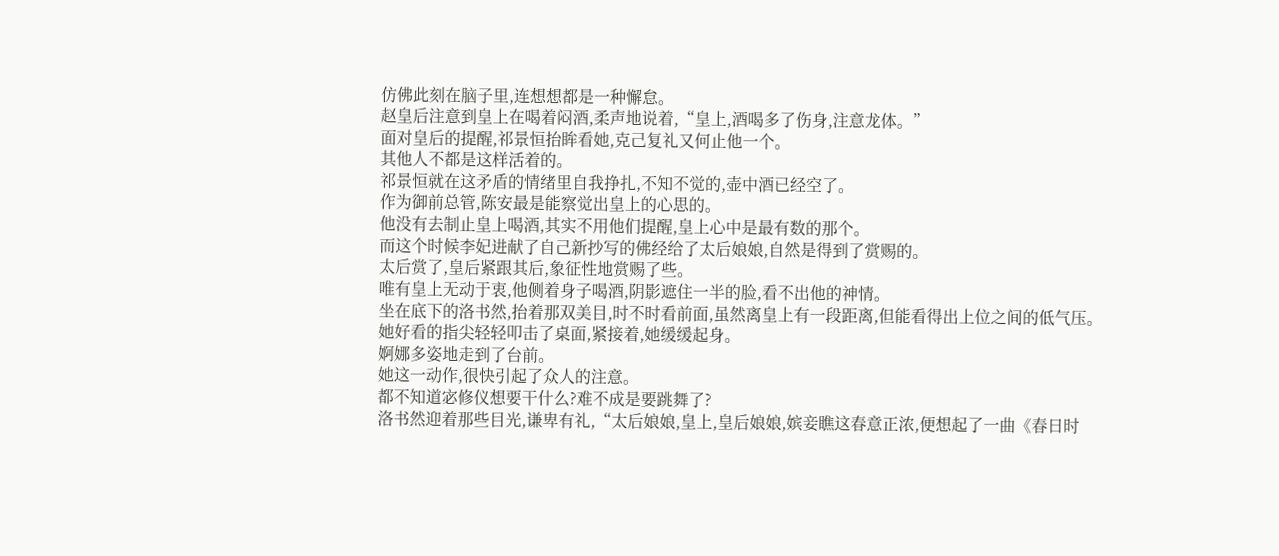仿佛此刻在脑子里,连想想都是一种懈怠。
赵皇后注意到皇上在喝着闷酒,柔声地说着,“皇上,酒喝多了伤身,注意龙体。”
面对皇后的提醒,祁景恒抬眸看她,克己复礼又何止他一个。
其他人不都是这样活着的。
祁景恒就在这矛盾的情绪里自我挣扎,不知不觉的,壶中酒已经空了。
作为御前总管,陈安最是能察觉出皇上的心思的。
他没有去制止皇上喝酒,其实不用他们提醒,皇上心中是最有数的那个。
而这个时候李妃进献了自己新抄写的佛经给了太后娘娘,自然是得到了赏赐的。
太后赏了,皇后紧跟其后,象征性地赏赐了些。
唯有皇上无动于衷,他侧着身子喝酒,阴影遮住一半的脸,看不出他的神情。
坐在底下的洛书然,抬着那双美目,时不时看前面,虽然离皇上有一段距离,但能看得出上位之间的低气压。
她好看的指尖轻轻叩击了桌面,紧接着,她缓缓起身。
婀娜多姿地走到了台前。
她这一动作,很快引起了众人的注意。
都不知道宓修仪想要干什么?难不成是要跳舞了?
洛书然迎着那些目光,谦卑有礼,“太后娘娘,皇上,皇后娘娘,嫔妾瞧这春意正浓,便想起了一曲《春日时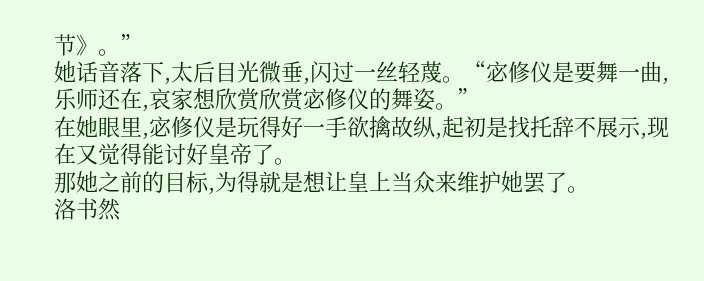节》。”
她话音落下,太后目光微垂,闪过一丝轻蔑。“宓修仪是要舞一曲,乐师还在,哀家想欣赏欣赏宓修仪的舞姿。”
在她眼里,宓修仪是玩得好一手欲擒故纵,起初是找托辞不展示,现在又觉得能讨好皇帝了。
那她之前的目标,为得就是想让皇上当众来维护她罢了。
洛书然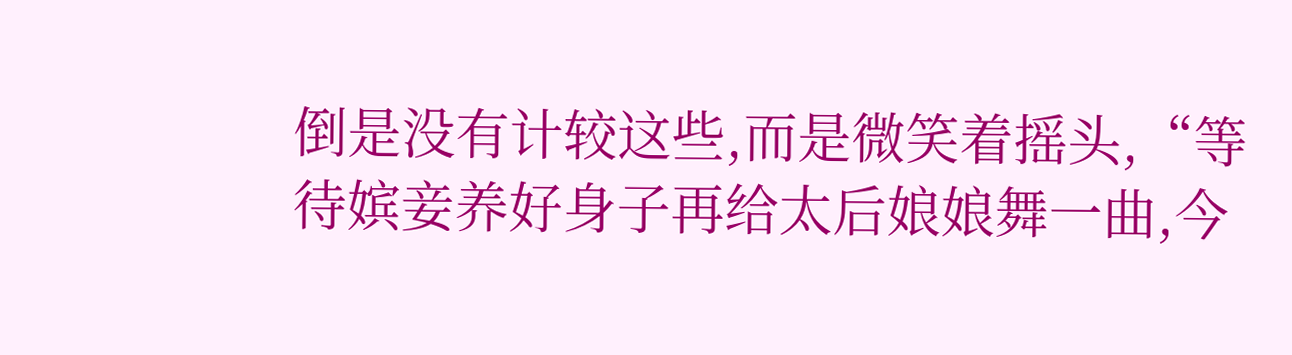倒是没有计较这些,而是微笑着摇头,“等待嫔妾养好身子再给太后娘娘舞一曲,今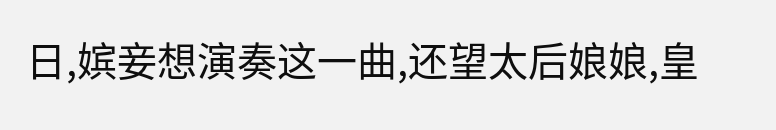日,嫔妾想演奏这一曲,还望太后娘娘,皇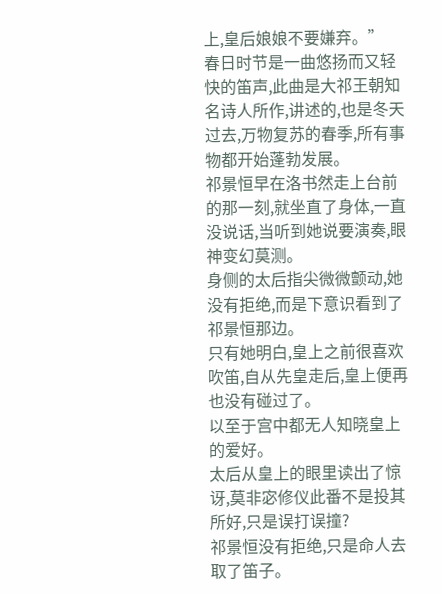上,皇后娘娘不要嫌弃。”
春日时节是一曲悠扬而又轻快的笛声,此曲是大祁王朝知名诗人所作,讲述的,也是冬天过去,万物复苏的春季,所有事物都开始蓬勃发展。
祁景恒早在洛书然走上台前的那一刻,就坐直了身体,一直没说话,当听到她说要演奏,眼神变幻莫测。
身侧的太后指尖微微颤动,她没有拒绝,而是下意识看到了祁景恒那边。
只有她明白,皇上之前很喜欢吹笛,自从先皇走后,皇上便再也没有碰过了。
以至于宫中都无人知晓皇上的爱好。
太后从皇上的眼里读出了惊讶,莫非宓修仪此番不是投其所好,只是误打误撞?
祁景恒没有拒绝,只是命人去取了笛子。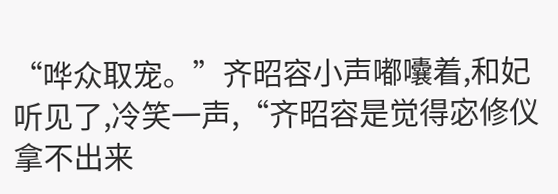“哗众取宠。”齐昭容小声嘟囔着,和妃听见了,冷笑一声,“齐昭容是觉得宓修仪拿不出来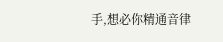手,想必你精通音律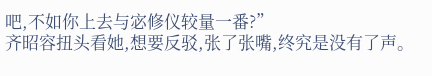吧,不如你上去与宓修仪较量一番?”
齐昭容扭头看她,想要反驳,张了张嘴,终究是没有了声。